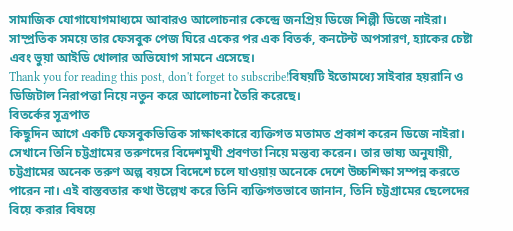সামাজিক যোগাযোগমাধ্যমে আবারও আলোচনার কেন্দ্রে জনপ্রিয় ডিজে শিল্পী ডিজে নাইরা। সাম্প্রতিক সময়ে তার ফেসবুক পেজ ঘিরে একের পর এক বিতর্ক, কনটেন্ট অপসারণ, হ্যাকের চেষ্টা এবং ভুয়া আইডি খোলার অভিযোগ সামনে এসেছে।
Thank you for reading this post, don't forget to subscribe!বিষয়টি ইতোমধ্যে সাইবার হয়রানি ও ডিজিটাল নিরাপত্তা নিয়ে নতুন করে আলোচনা তৈরি করেছে।
বিতর্কের সূত্রপাত
কিছুদিন আগে একটি ফেসবুকভিত্তিক সাক্ষাৎকারে ব্যক্তিগত মতামত প্রকাশ করেন ডিজে নাইরা। সেখানে তিনি চট্টগ্রামের তরুণদের বিদেশমুখী প্রবণতা নিয়ে মন্তব্য করেন। তার ভাষ্য অনুযায়ী, চট্টগ্রামের অনেক তরুণ অল্প বয়সে বিদেশে চলে যাওয়ায় অনেকে দেশে উচ্চশিক্ষা সম্পন্ন করতে পারেন না। এই বাস্তবতার কথা উল্লেখ করে তিনি ব্যক্তিগতভাবে জানান, তিনি চট্টগ্রামের ছেলেদের বিয়ে করার বিষয়ে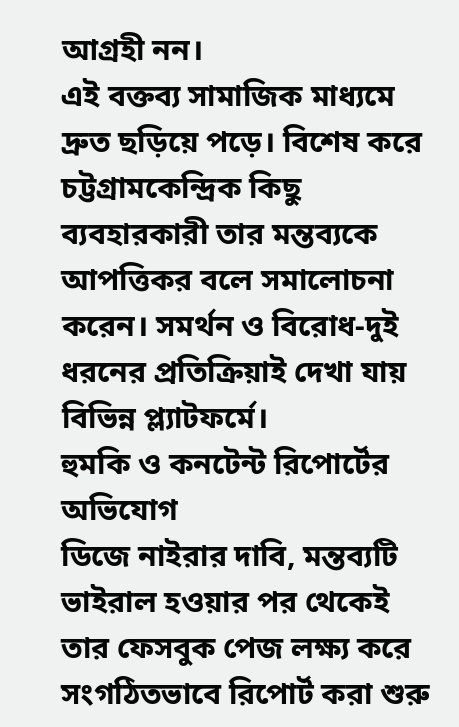আগ্রহী নন।
এই বক্তব্য সামাজিক মাধ্যমে দ্রুত ছড়িয়ে পড়ে। বিশেষ করে চট্টগ্রামকেন্দ্রিক কিছু ব্যবহারকারী তার মন্তব্যকে আপত্তিকর বলে সমালোচনা করেন। সমর্থন ও বিরোধ-দুই ধরনের প্রতিক্রিয়াই দেখা যায় বিভিন্ন প্ল্যাটফর্মে।
হুমকি ও কনটেন্ট রিপোর্টের অভিযোগ
ডিজে নাইরার দাবি, মন্তব্যটি ভাইরাল হওয়ার পর থেকেই তার ফেসবুক পেজ লক্ষ্য করে সংগঠিতভাবে রিপোর্ট করা শুরু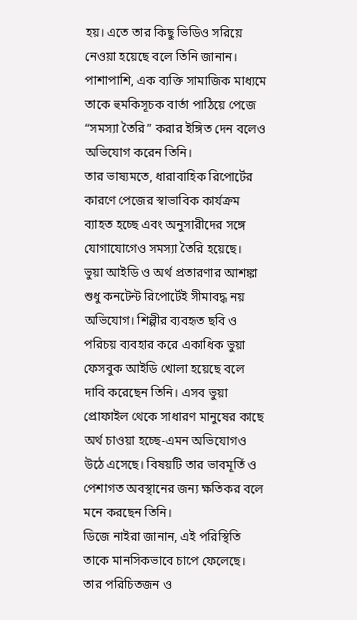হয়। এতে তার কিছু ভিডিও সরিয়ে নেওয়া হয়েছে বলে তিনি জানান। পাশাপাশি, এক ব্যক্তি সামাজিক মাধ্যমে তাকে হুমকিসূচক বার্তা পাঠিয়ে পেজে “সমস্যা তৈরি” করার ইঙ্গিত দেন বলেও অভিযোগ করেন তিনি।
তার ভাষ্যমতে, ধারাবাহিক রিপোর্টের কারণে পেজের স্বাভাবিক কার্যক্রম ব্যাহত হচ্ছে এবং অনুসারীদের সঙ্গে যোগাযোগেও সমস্যা তৈরি হয়েছে।
ভুয়া আইডি ও অর্থ প্রতারণার আশঙ্কা
শুধু কনটেন্ট রিপোর্টেই সীমাবদ্ধ নয় অভিযোগ। শিল্পীর ব্যবহৃত ছবি ও পরিচয় ব্যবহার করে একাধিক ভুয়া ফেসবুক আইডি খোলা হয়েছে বলে দাবি করেছেন তিনি। এসব ভুয়া প্রোফাইল থেকে সাধারণ মানুষের কাছে অর্থ চাওয়া হচ্ছে-এমন অভিযোগও উঠে এসেছে। বিষয়টি তার ভাবমূর্তি ও পেশাগত অবস্থানের জন্য ক্ষতিকর বলে মনে করছেন তিনি।
ডিজে নাইরা জানান, এই পরিস্থিতি তাকে মানসিকভাবে চাপে ফেলেছে। তার পরিচিতজন ও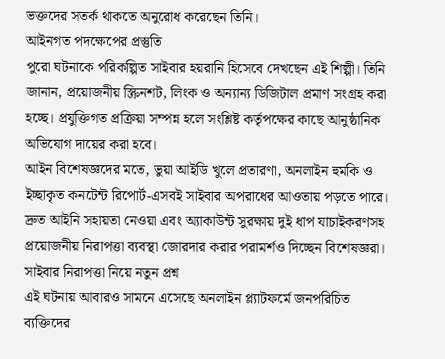ভক্তদের সতর্ক থাকতে অনুরোধ করেছেন তিনি।
আইনগত পদক্ষেপের প্রস্তুতি
পুরো ঘটনাকে পরিকল্পিত সাইবার হয়রানি হিসেবে দেখছেন এই শিল্পী। তিনি জানান, প্রয়োজনীয় স্ক্রিনশট, লিংক ও অন্যান্য ডিজিটাল প্রমাণ সংগ্রহ করা হচ্ছে। প্রযুক্তিগত প্রক্রিয়া সম্পন্ন হলে সংশ্লিষ্ট কর্তৃপক্ষের কাছে আনুষ্ঠানিক অভিযোগ দায়ের করা হবে।
আইন বিশেষজ্ঞদের মতে, ভুয়া আইডি খুলে প্রতারণা, অনলাইন হুমকি ও ইচ্ছাকৃত কনটেন্ট রিপোর্ট-এসবই সাইবার অপরাধের আওতায় পড়তে পারে। দ্রুত আইনি সহায়তা নেওয়া এবং অ্যাকাউন্ট সুরক্ষায় দুই ধাপ যাচাইকরণসহ প্রয়োজনীয় নিরাপত্তা ব্যবস্থা জোরদার করার পরামর্শও দিচ্ছেন বিশেষজ্ঞরা।
সাইবার নিরাপত্তা নিয়ে নতুন প্রশ্ন
এই ঘটনায় আবারও সামনে এসেছে অনলাইন প্ল্যাটফর্মে জনপরিচিত ব্যক্তিদের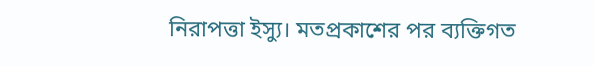নিরাপত্তা ইস্যু। মতপ্রকাশের পর ব্যক্তিগত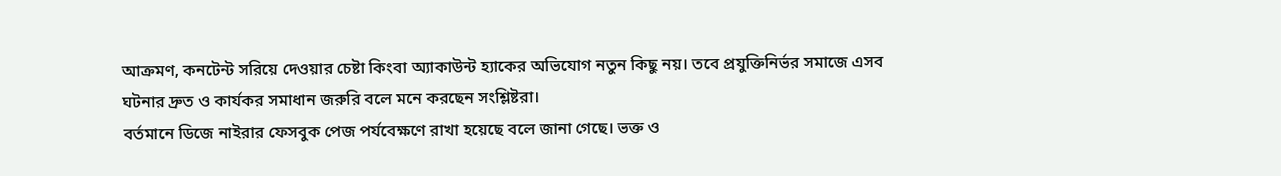আক্রমণ, কনটেন্ট সরিয়ে দেওয়ার চেষ্টা কিংবা অ্যাকাউন্ট হ্যাকের অভিযোগ নতুন কিছু নয়। তবে প্রযুক্তিনির্ভর সমাজে এসব ঘটনার দ্রুত ও কার্যকর সমাধান জরুরি বলে মনে করছেন সংশ্লিষ্টরা।
বর্তমানে ডিজে নাইরার ফেসবুক পেজ পর্যবেক্ষণে রাখা হয়েছে বলে জানা গেছে। ভক্ত ও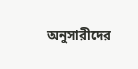অনুসারীদের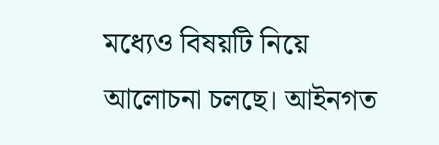মধ্যেও বিষয়টি নিয়ে আলোচনা চলছে। আইনগত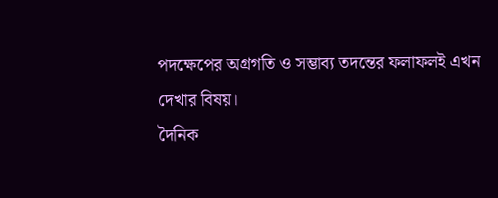পদক্ষেপের অগ্রগতি ও সম্ভাব্য তদন্তের ফলাফলই এখন দেখার বিষয়।
দৈনিক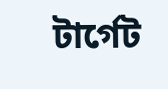টার্গেট